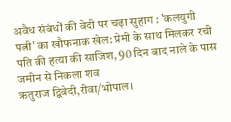अवैध संबंधों की वेदी पर चढ़ा सुहाग : 'कलयुगी पत्नी' का खौफनाक खेल: प्रेमी के साथ मिलकर रची पति की हत्या की साजिश, 90 दिन बाद नाले के पास जमीन से निकला शव
ऋतुराज द्विवेदी,रीवा/भोपाल।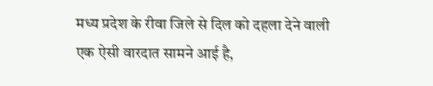मध्य प्रदेश के रीवा जिले से दिल को दहला देने वाली एक ऐसी वारदात सामने आई है,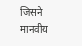जिसने मानवीय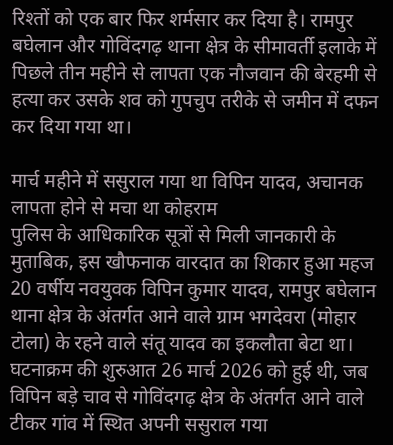रिश्तों को एक बार फिर शर्मसार कर दिया है। रामपुर बघेलान और गोविंदगढ़ थाना क्षेत्र के सीमावर्ती इलाके में पिछले तीन महीने से लापता एक नौजवान की बेरहमी से हत्या कर उसके शव को गुपचुप तरीके से जमीन में दफन कर दिया गया था।

मार्च महीने में ससुराल गया था विपिन यादव, अचानक लापता होने से मचा था कोहराम
पुलिस के आधिकारिक सूत्रों से मिली जानकारी के मुताबिक, इस खौफनाक वारदात का शिकार हुआ महज 20 वर्षीय नवयुवक विपिन कुमार यादव, रामपुर बघेलान थाना क्षेत्र के अंतर्गत आने वाले ग्राम भगदेवरा (मोहार टोला) के रहने वाले संतू यादव का इकलौता बेटा था। घटनाक्रम की शुरुआत 26 मार्च 2026 को हुई थी, जब विपिन बड़े चाव से गोविंदगढ़ क्षेत्र के अंतर्गत आने वाले टीकर गांव में स्थित अपनी ससुराल गया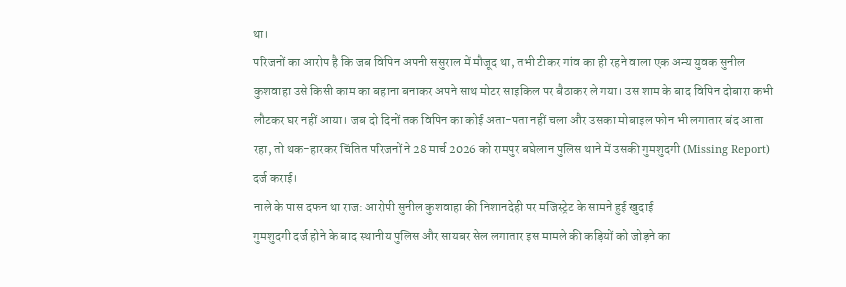था।
परिजनों का आरोप है कि जब विपिन अपनी ससुराल में मौजूद था, तभी टीकर गांव का ही रहने वाला एक अन्य युवक सुनील कुशवाहा उसे किसी काम का बहाना बनाकर अपने साथ मोटर साइकिल पर बैठाकर ले गया। उस शाम के बाद विपिन दोबारा कभी लौटकर घर नहीं आया। जब दो दिनों तक विपिन का कोई अता-पता नहीं चला और उसका मोबाइल फोन भी लगातार बंद आता रहा, तो थक-हारकर चिंतित परिजनों ने 28 मार्च 2026 को रामपुर बघेलान पुलिस थाने में उसकी गुमशुदगी (Missing Report) दर्ज कराई।
नाले के पास दफन था राज: आरोपी सुनील कुशवाहा की निशानदेही पर मजिस्ट्रेट के सामने हुई खुदाई
गुमशुदगी दर्ज होने के बाद स्थानीय पुलिस और सायबर सेल लगातार इस मामले की कड़ियों को जोड़ने का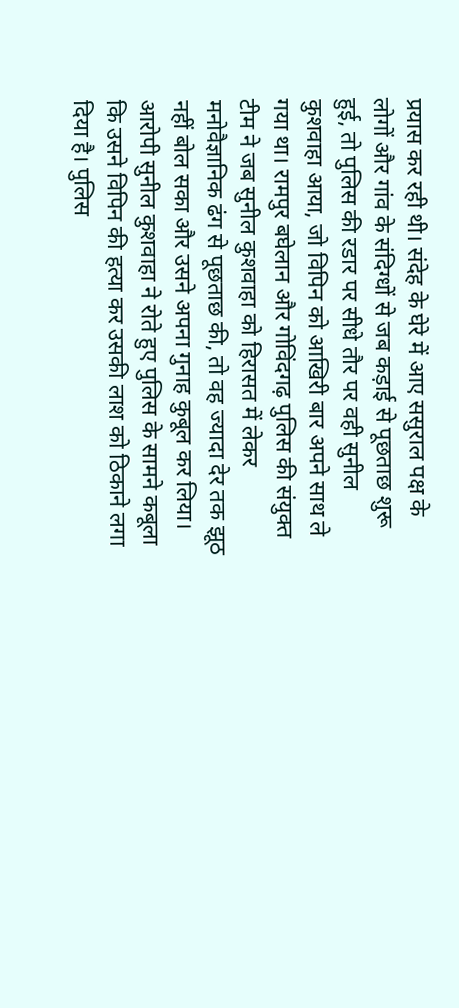प्रयास कर रही थी। संदेह के घेरे में आए ससुराल पक्ष के लोगों और गांव के संदिग्धों से जब कड़ाई से पूछताछ शुरू हुई, तो पुलिस की रडार पर सीधे तौर पर वही सुनील कुशवाहा आया, जो विपिन को आखिरी बार अपने साथ ले गया था। रामपुर बघेलान और गोविंदगढ़ पुलिस की संयुक्त टीम ने जब सुनील कुशवाहा को हिरासत में लेकर मनोवैज्ञानिक ढंग से पूछताछ की, तो वह ज्यादा देर तक झूठ नहीं बोल सका और उसने अपना गुनाह कुबूल कर लिया।
आरोपी सुनील कुशवाहा ने रोते हुए पुलिस के सामने कबूला कि उसने विपिन की हत्या कर उसकी लाश को ठिकाने लगा दिया है। पुलिस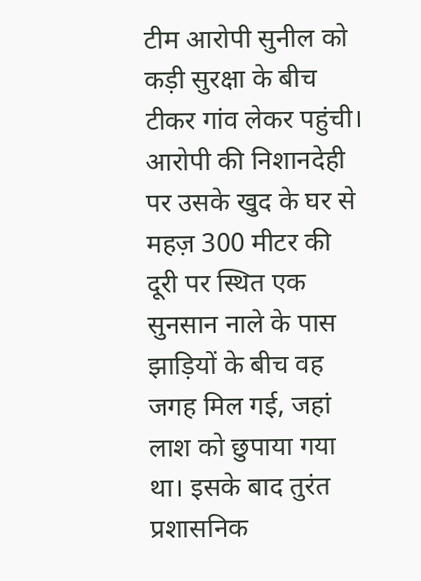टीम आरोपी सुनील को कड़ी सुरक्षा के बीच टीकर गांव लेकर पहुंची। आरोपी की निशानदेही पर उसके खुद के घर से महज़ 300 मीटर की दूरी पर स्थित एक सुनसान नाले के पास झाड़ियों के बीच वह जगह मिल गई, जहां लाश को छुपाया गया था। इसके बाद तुरंत प्रशासनिक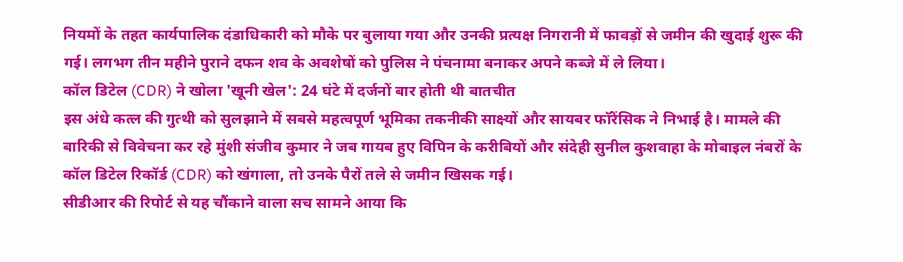नियमों के तहत कार्यपालिक दंडाधिकारी को मौके पर बुलाया गया और उनकी प्रत्यक्ष निगरानी में फावड़ों से जमीन की खुदाई शुरू की गई। लगभग तीन महीने पुराने दफन शव के अवशेषों को पुलिस ने पंचनामा बनाकर अपने कब्जे में ले लिया।
कॉल डिटेल (CDR) ने खोला 'खूनी खेल': 24 घंटे में दर्जनों बार होती थी बातचीत
इस अंधे कत्ल की गुत्थी को सुलझाने में सबसे महत्वपूर्ण भूमिका तकनीकी साक्ष्यों और सायबर फॉरेंसिक ने निभाई है। मामले की बारिकी से विवेचना कर रहे मुंशी संजीव कुमार ने जब गायब हुए विपिन के करीबियों और संदेही सुनील कुशवाहा के मोबाइल नंबरों के कॉल डिटेल रिकॉर्ड (CDR) को खंगाला, तो उनके पैरों तले से जमीन खिसक गई।
सीडीआर की रिपोर्ट से यह चौंकाने वाला सच सामने आया कि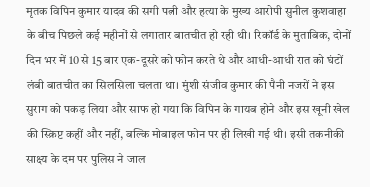मृतक विपिन कुमार यादव की सगी पत्नी और हत्या के मुख्य आरोपी सुनील कुशवाहा के बीच पिछले कई महीनों से लगातार बातचीत हो रही थी। रिकॉर्ड के मुताबिक, दोनों दिन भर में 10 से 15 बार एक-दूसरे को फोन करते थे और आधी-आधी रात को घंटों लंबी बातचीत का सिलसिला चलता था। मुंशी संजीव कुमार की पैनी नजरों ने इस सुराग को पकड़ लिया और साफ हो गया कि विपिन के गायब होने और इस खूनी खेल की स्क्रिप्ट कहीं और नहीं, बल्कि मोबाइल फोन पर ही लिखी गई थी। इसी तकनीकी साक्ष्य के दम पर पुलिस ने जाल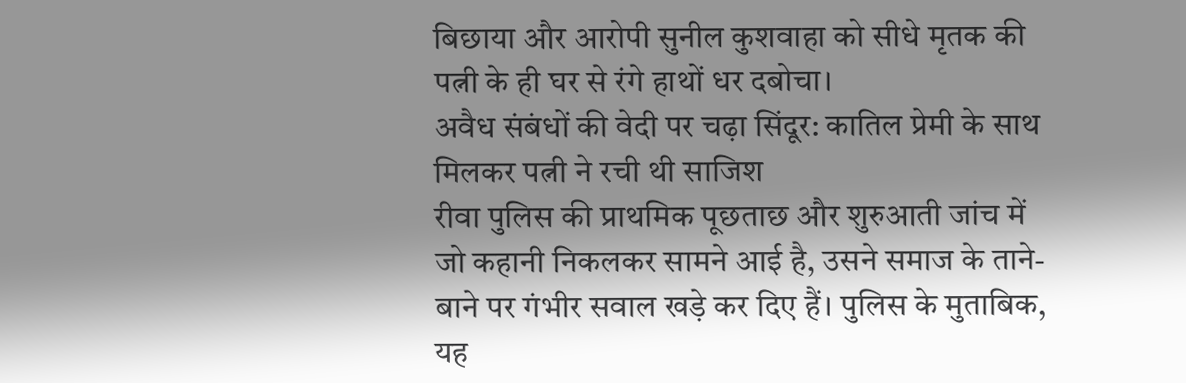बिछाया और आरोपी सुनील कुशवाहा को सीधे मृतक की पत्नी के ही घर से रंगे हाथों धर दबोचा।
अवैध संबंधों की वेदी पर चढ़ा सिंदूर: कातिल प्रेमी के साथ मिलकर पत्नी ने रची थी साजिश
रीवा पुलिस की प्राथमिक पूछताछ और शुरुआती जांच में जो कहानी निकलकर सामने आई है, उसने समाज के ताने-बाने पर गंभीर सवाल खड़े कर दिए हैं। पुलिस के मुताबिक, यह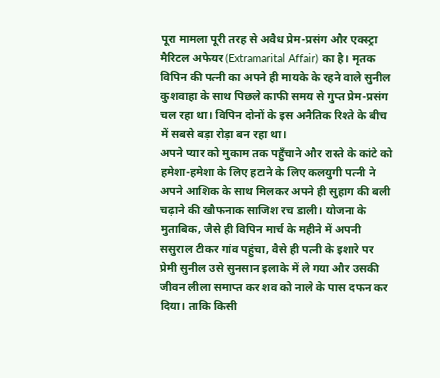पूरा मामला पूरी तरह से अवैध प्रेम-प्रसंग और एक्स्ट्रा मैरिटल अफेयर (Extramarital Affair) का है। मृतक विपिन की पत्नी का अपने ही मायके के रहने वाले सुनील कुशवाहा के साथ पिछले काफी समय से गुप्त प्रेम-प्रसंग चल रहा था। विपिन दोनों के इस अनैतिक रिश्ते के बीच में सबसे बड़ा रोड़ा बन रहा था।
अपने प्यार को मुकाम तक पहुँचाने और रास्ते के कांटे को हमेशा-हमेशा के लिए हटाने के लिए कलयुगी पत्नी ने अपने आशिक के साथ मिलकर अपने ही सुहाग की बली चढ़ाने की खौफनाक साजिश रच डाली। योजना के मुताबिक, जैसे ही विपिन मार्च के महीने में अपनी ससुराल टीकर गांव पहुंचा, वैसे ही पत्नी के इशारे पर प्रेमी सुनील उसे सुनसान इलाके में ले गया और उसकी जीवन लीला समाप्त कर शव को नाले के पास दफन कर दिया। ताकि किसी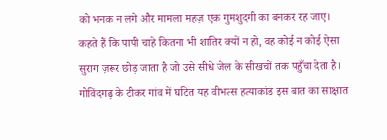को भनक न लगे और मामला महज़ एक गुमशुदगी का बनकर रह जाए।
कहते हैं कि पापी चाहे कितना भी शातिर क्यों न हो, वह कोई न कोई ऐसा सुराग ज़रूर छोड़ जाता है जो उसे सीधे जेल के सीखचों तक पहुँचा देता है। गोविंदगढ़ के टीकर गांव में घटित यह वीभत्स हत्याकांड इस बात का साक्षात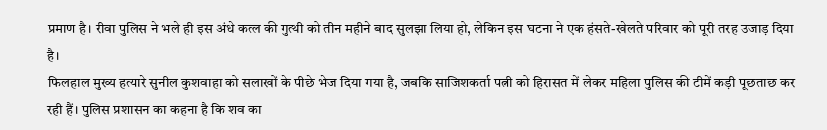प्रमाण है। रीवा पुलिस ने भले ही इस अंधे कत्ल की गुत्थी को तीन महीने बाद सुलझा लिया हो, लेकिन इस घटना ने एक हंसते-खेलते परिवार को पूरी तरह उजाड़ दिया है।
फिलहाल मुख्य हत्यारे सुनील कुशवाहा को सलाखों के पीछे भेज दिया गया है, जबकि साजिशकर्ता पत्नी को हिरासत में लेकर महिला पुलिस की टीमें कड़ी पूछताछ कर रही हैं। पुलिस प्रशासन का कहना है कि शव का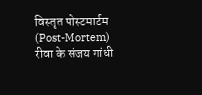विस्तृत पोस्टमार्टम (Post-Mortem) रीवा के संजय गांधी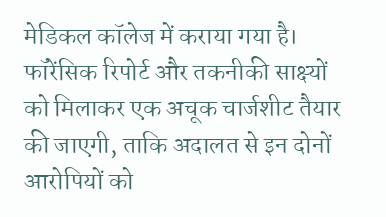मेडिकल कॉलेज में कराया गया है। फॉरेंसिक रिपोर्ट और तकनीकी साक्ष्यों को मिलाकर एक अचूक चार्जशीट तैयार की जाएगी, ताकि अदालत से इन दोनों आरोपियों को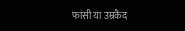फांसी या उम्रकैद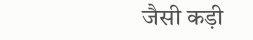जैसी कड़ी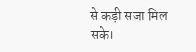से कड़ी सजा मिल सके।